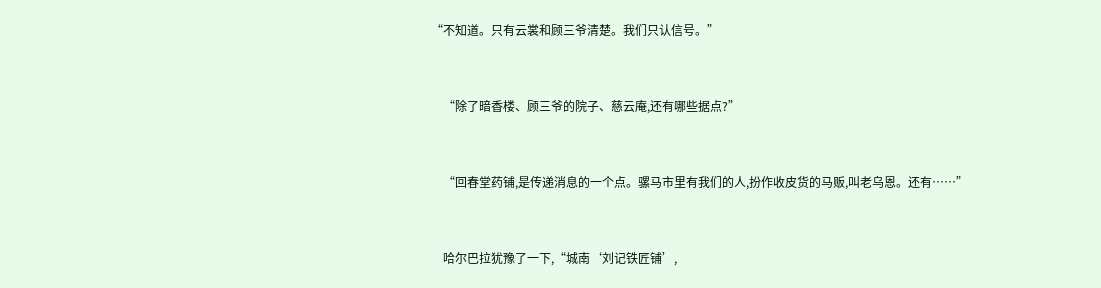“不知道。只有云裳和顾三爷清楚。我们只认信号。”


    “除了暗香楼、顾三爷的院子、慈云庵,还有哪些据点?”


    “回春堂药铺,是传递消息的一个点。骡马市里有我们的人,扮作收皮货的马贩,叫老乌恩。还有……”


    哈尔巴拉犹豫了一下,“城南‘刘记铁匠铺’,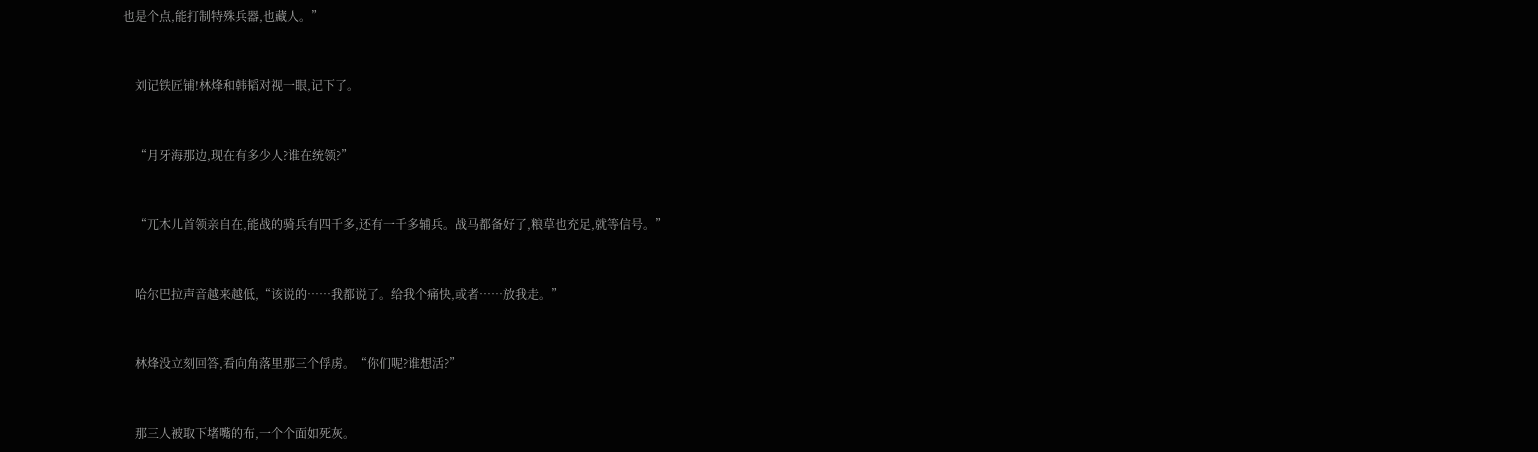也是个点,能打制特殊兵器,也藏人。”


    刘记铁匠铺!林烽和韩韬对视一眼,记下了。


    “月牙海那边,现在有多少人?谁在统领?”


    “兀木儿首领亲自在,能战的骑兵有四千多,还有一千多辅兵。战马都备好了,粮草也充足,就等信号。”


    哈尔巴拉声音越来越低,“该说的……我都说了。给我个痛快,或者……放我走。”


    林烽没立刻回答,看向角落里那三个俘虏。“你们呢?谁想活?”


    那三人被取下堵嘴的布,一个个面如死灰。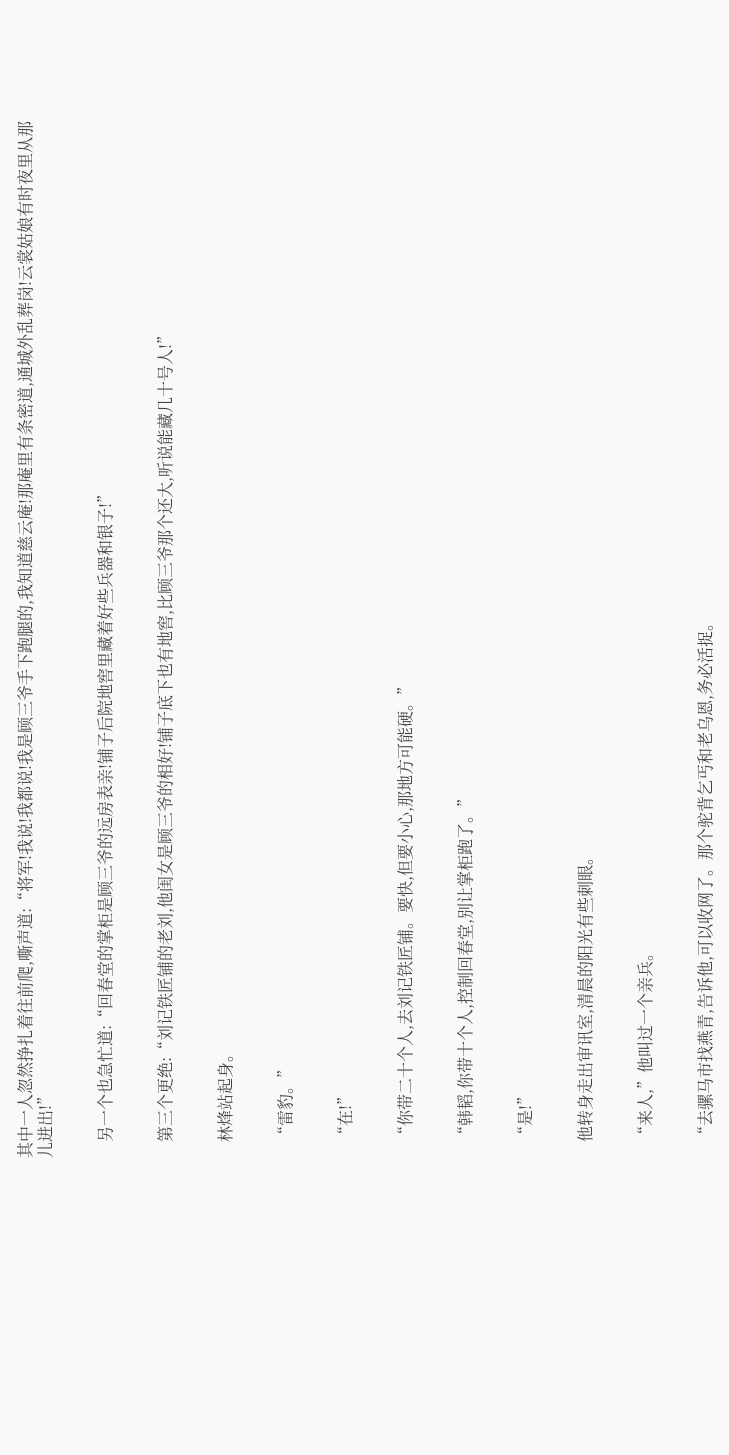其中一人忽然挣扎着往前爬,嘶声道:“将军!我说!我都说!我是顾三爷手下跑腿的,我知道慈云庵!那庵里有条密道,通城外乱葬岗!云裳姑娘有时夜里从那儿进出!”


    另一个也急忙道:“回春堂的掌柜是顾三爷的远房表亲!铺子后院地窖里藏着好些兵器和银子!”


    第三个更绝:“刘记铁匠铺的老刘,他闺女是顾三爷的相好!铺子底下也有地窖,比顾三爷那个还大,听说能藏几十号人!”


    林烽站起身。


    “雷豹。”


    “在!”


    “你带二十个人,去刘记铁匠铺。要快,但要小心,那地方可能硬。”


    “韩韬,你带十个人,控制回春堂,别让掌柜跑了。”


    “是!”


    他转身走出审讯室,清晨的阳光有些刺眼。


    “来人,”他叫过一个亲兵。


    “去骡马市找燕青,告诉他,可以收网了。那个驼背乞丐和老乌恩,务必活捉。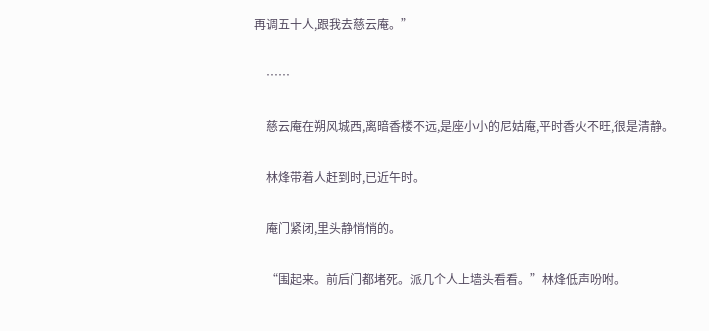再调五十人,跟我去慈云庵。”


    ……


    慈云庵在朔风城西,离暗香楼不远,是座小小的尼姑庵,平时香火不旺,很是清静。


    林烽带着人赶到时,已近午时。


    庵门紧闭,里头静悄悄的。


    “围起来。前后门都堵死。派几个人上墙头看看。”林烽低声吩咐。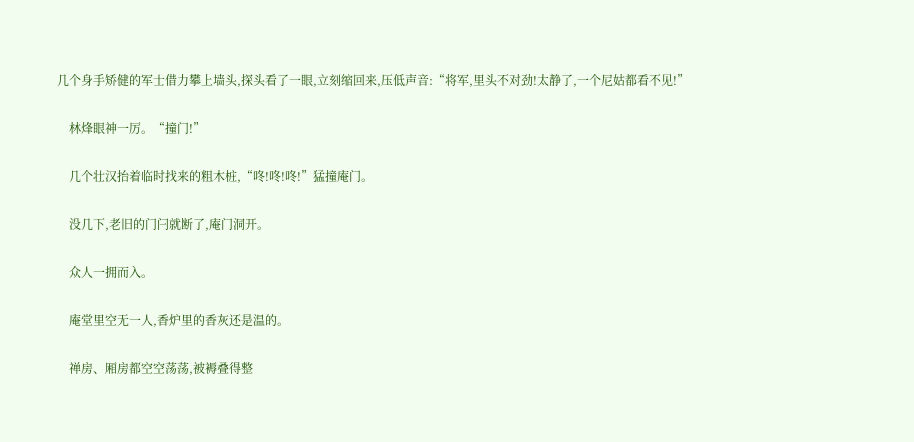几个身手矫健的军士借力攀上墙头,探头看了一眼,立刻缩回来,压低声音:“将军,里头不对劲!太静了,一个尼姑都看不见!”


    林烽眼神一厉。“撞门!”


    几个壮汉抬着临时找来的粗木桩,“咚!咚!咚!”猛撞庵门。


    没几下,老旧的门闩就断了,庵门洞开。


    众人一拥而入。


    庵堂里空无一人,香炉里的香灰还是温的。


    禅房、厢房都空空荡荡,被褥叠得整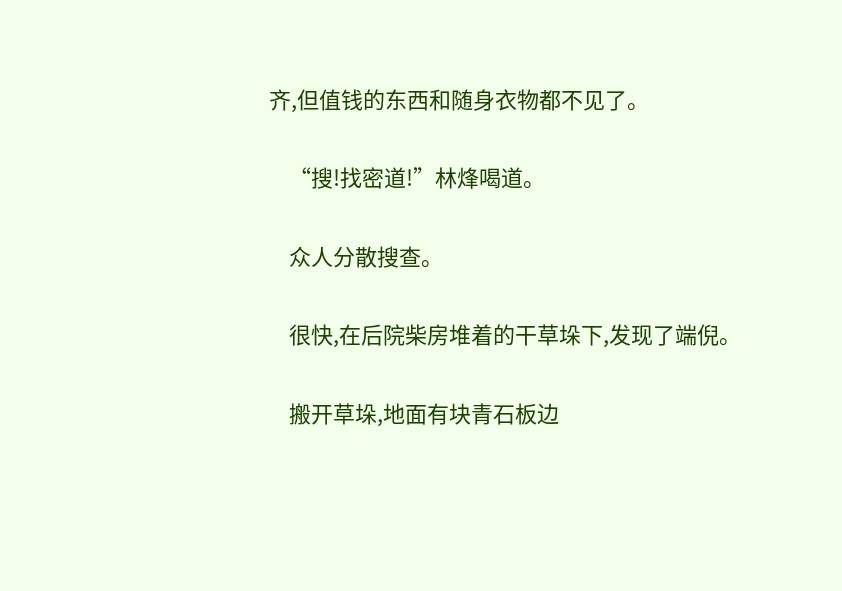齐,但值钱的东西和随身衣物都不见了。


    “搜!找密道!”林烽喝道。


    众人分散搜查。


    很快,在后院柴房堆着的干草垛下,发现了端倪。


    搬开草垛,地面有块青石板边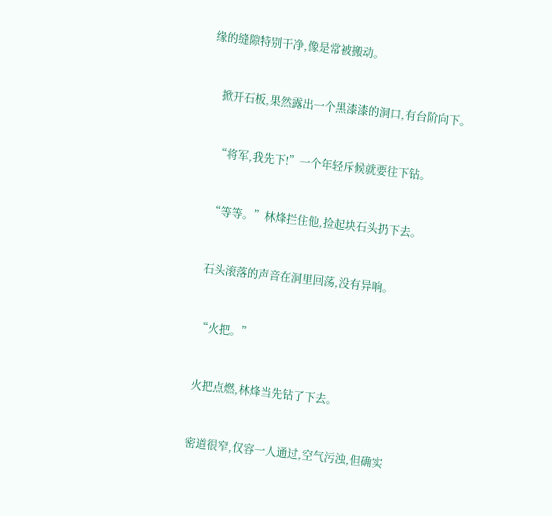缘的缝隙特别干净,像是常被搬动。


    掀开石板,果然露出一个黑漆漆的洞口,有台阶向下。


    “将军,我先下!”一个年轻斥候就要往下钻。


    “等等。”林烽拦住他,捡起块石头扔下去。


    石头滚落的声音在洞里回荡,没有异响。


    “火把。”


    火把点燃,林烽当先钻了下去。


    密道很窄,仅容一人通过,空气污浊,但确实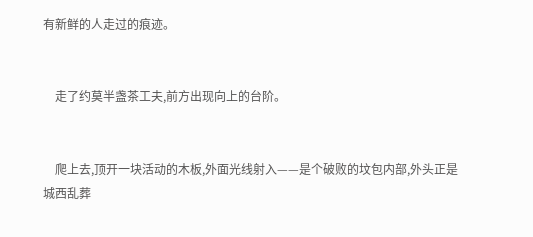有新鲜的人走过的痕迹。


    走了约莫半盏茶工夫,前方出现向上的台阶。


    爬上去,顶开一块活动的木板,外面光线射入——是个破败的坟包内部,外头正是城西乱葬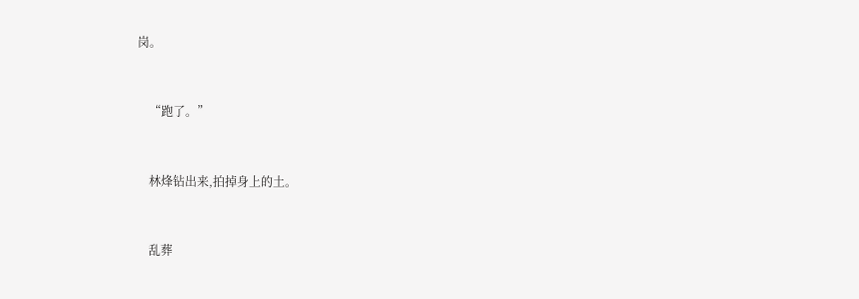岗。


    “跑了。”


    林烽钻出来,拍掉身上的土。


    乱葬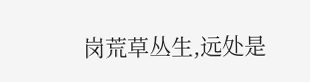岗荒草丛生,远处是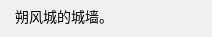朔风城的城墙。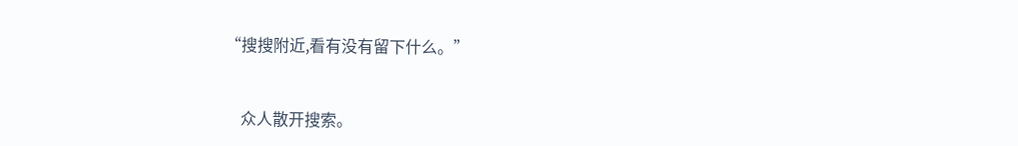“搜搜附近,看有没有留下什么。”


    众人散开搜索。